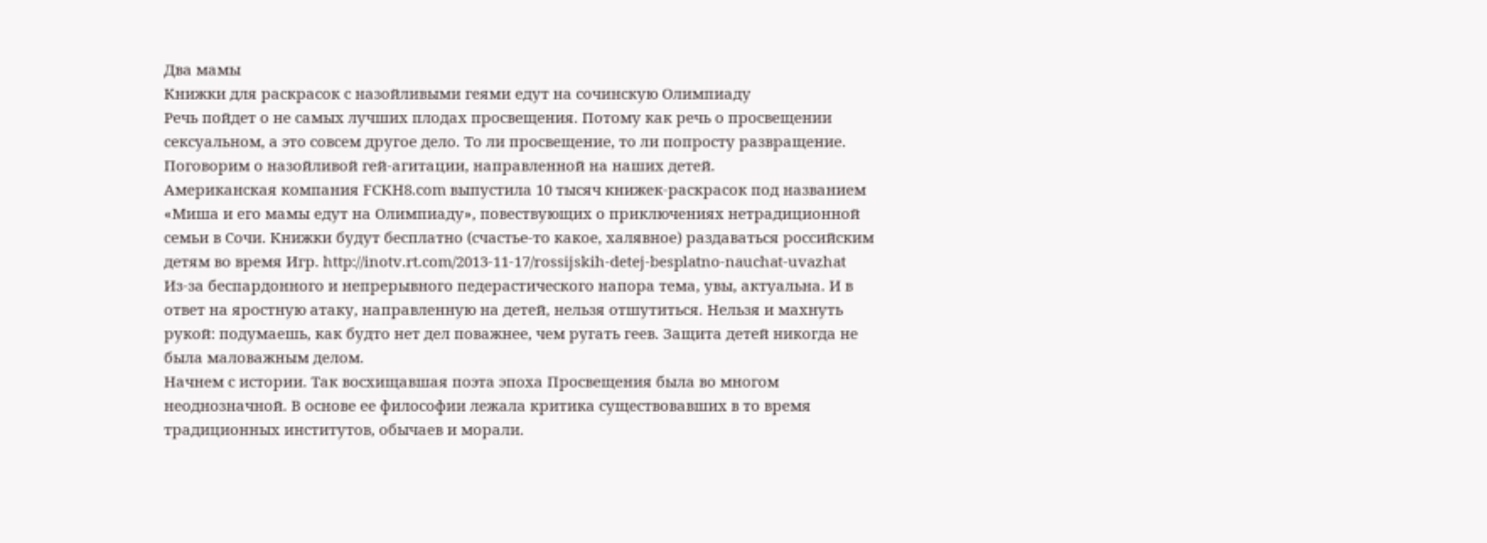Два мамы
Книжки для раскрасок с назойливыми геями едут на сочинскую Олимпиаду
Речь пойдет о не самых лучших плодах просвещения. Потому как речь о просвещении сексуальном, а это совсем другое дело. То ли просвещение, то ли попросту развращение. Поговорим о назойливой гей-агитации, направленной на наших детей.
Американская компания FCKH8.com выпустила 10 тысяч книжек-раскрасок под названием «Миша и его мамы едут на Олимпиаду», повествующих о приключениях нетрадиционной семьи в Сочи. Книжки будут бесплатно (счастье-то какое, халявное) раздаваться российским детям во время Игр. http://inotv.rt.com/2013-11-17/rossijskih-detej-besplatno-nauchat-uvazhat
Из-за беспардонного и непрерывного педерастического напора тема, увы, актуальна. И в ответ на яростную атаку, направленную на детей, нельзя отшутиться. Нельзя и махнуть рукой: подумаешь, как будто нет дел поважнее, чем ругать геев. Защита детей никогда не была маловажным делом.
Начнем с истории. Так восхищавшая поэта эпоха Просвещения была во многом неоднозначной. В основе ее философии лежала критика существовавших в то время традиционных институтов, обычаев и морали.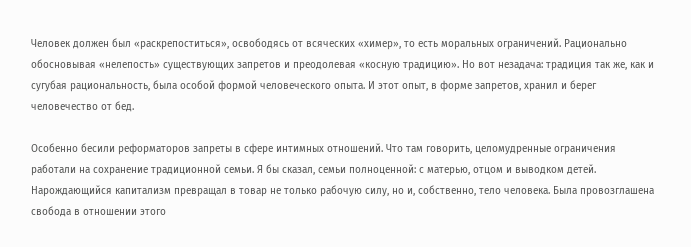Человек должен был «раскрепоститься», освободясь от всяческих «химер», то есть моральных ограничений. Рационально обосновывая «нелепость» существующих запретов и преодолевая «косную традицию». Но вот незадача: традиция так же, как и сугубая рациональность, была особой формой человеческого опыта. И этот опыт, в форме запретов, хранил и берег человечество от бед.

Особенно бесили реформаторов запреты в сфере интимных отношений. Что там говорить, целомудренные ограничения работали на сохранение традиционной семьи. Я бы сказал, семьи полноценной: с матерью, отцом и выводком детей. Нарождающийся капитализм превращал в товар не только рабочую силу, но и, собственно, тело человека. Была провозглашена свобода в отношении этого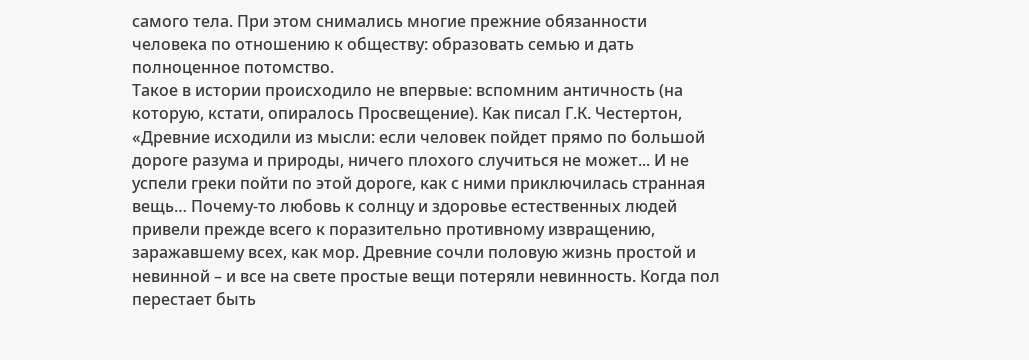самого тела. При этом снимались многие прежние обязанности человека по отношению к обществу: образовать семью и дать полноценное потомство.
Такое в истории происходило не впервые: вспомним античность (на которую, кстати, опиралось Просвещение). Как писал Г.К. Честертон, «Древние исходили из мысли: если человек пойдет прямо по большой дороге разума и природы, ничего плохого случиться не может... И не успели греки пойти по этой дороге, как с ними приключилась странная вещь… Почему-то любовь к солнцу и здоровье естественных людей привели прежде всего к поразительно противному извращению, заражавшему всех, как мор. Древние сочли половую жизнь простой и невинной – и все на свете простые вещи потеряли невинность. Когда пол перестает быть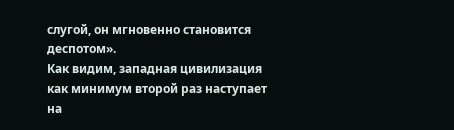слугой, он мгновенно становится деспотом».
Как видим, западная цивилизация как минимум второй раз наступает на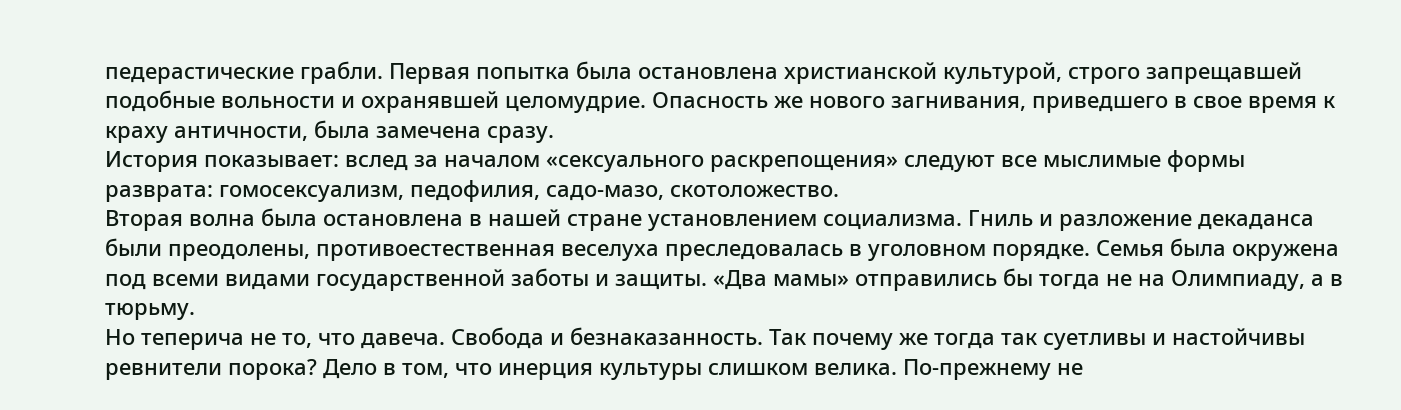педерастические грабли. Первая попытка была остановлена христианской культурой, строго запрещавшей подобные вольности и охранявшей целомудрие. Опасность же нового загнивания, приведшего в свое время к краху античности, была замечена сразу.
История показывает: вслед за началом «сексуального раскрепощения» следуют все мыслимые формы разврата: гомосексуализм, педофилия, садо-мазо, скотоложество.
Вторая волна была остановлена в нашей стране установлением социализма. Гниль и разложение декаданса были преодолены, противоестественная веселуха преследовалась в уголовном порядке. Семья была окружена под всеми видами государственной заботы и защиты. «Два мамы» отправились бы тогда не на Олимпиаду, а в тюрьму.
Но теперича не то, что давеча. Свобода и безнаказанность. Так почему же тогда так суетливы и настойчивы ревнители порока? Дело в том, что инерция культуры слишком велика. По-прежнему не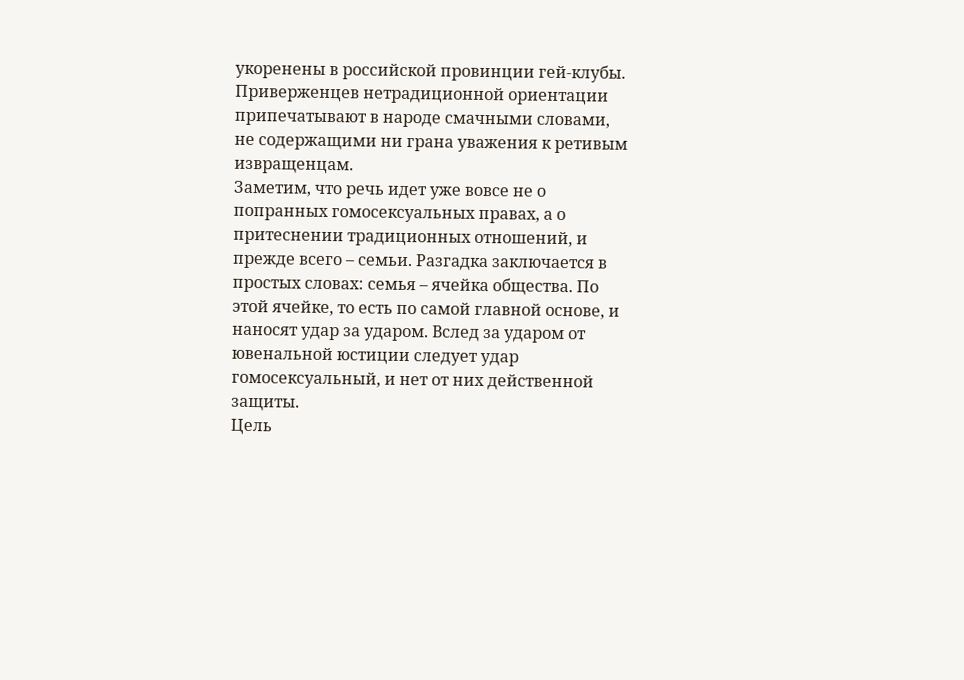укоренены в российской провинции гей-клубы. Приверженцев нетрадиционной ориентации припечатывают в народе смачными словами, не содержащими ни грана уважения к ретивым извращенцам.
Заметим, что речь идет уже вовсе не о попранных гомосексуальных правах, а о притеснении традиционных отношений, и прежде всего – семьи. Разгадка заключается в простых словах: семья – ячейка общества. По этой ячейке, то есть по самой главной основе, и наносят удар за ударом. Вслед за ударом от ювенальной юстиции следует удар гомосексуальный, и нет от них действенной защиты.
Цель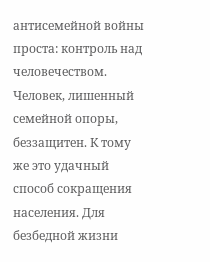антисемейной войны проста: контроль над человечеством. Человек, лишенный семейной опоры, беззащитен. К тому же это удачный способ сокращения населения. Для безбедной жизни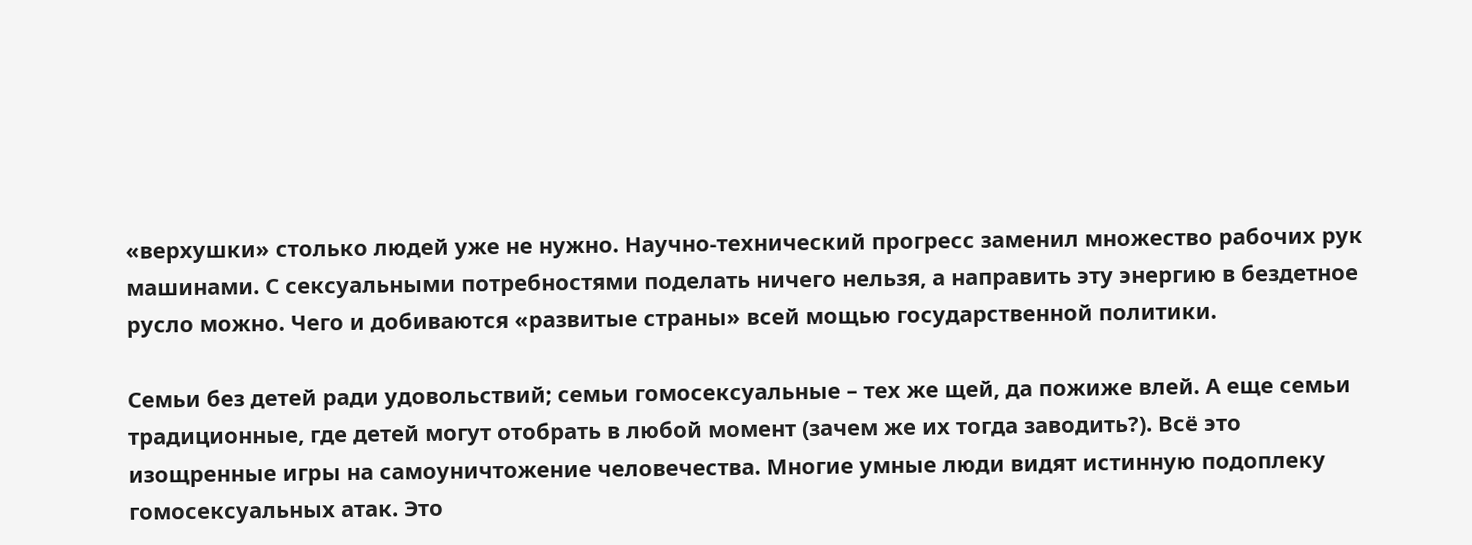«верхушки» столько людей уже не нужно. Научно-технический прогресс заменил множество рабочих рук машинами. С сексуальными потребностями поделать ничего нельзя, а направить эту энергию в бездетное русло можно. Чего и добиваются «развитые страны» всей мощью государственной политики.

Семьи без детей ради удовольствий; семьи гомосексуальные – тех же щей, да пожиже влей. А еще семьи традиционные, где детей могут отобрать в любой момент (зачем же их тогда заводить?). Всё это изощренные игры на самоуничтожение человечества. Многие умные люди видят истинную подоплеку гомосексуальных атак. Это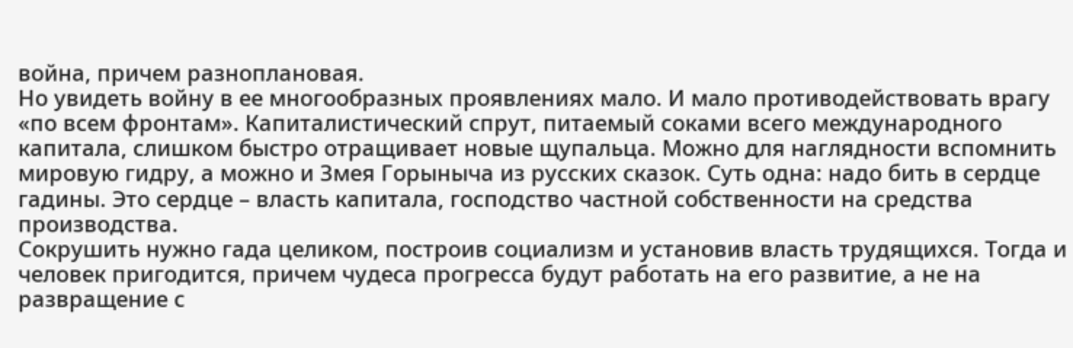война, причем разноплановая.
Но увидеть войну в ее многообразных проявлениях мало. И мало противодействовать врагу «по всем фронтам». Капиталистический спрут, питаемый соками всего международного капитала, слишком быстро отращивает новые щупальца. Можно для наглядности вспомнить мировую гидру, а можно и Змея Горыныча из русских сказок. Суть одна: надо бить в сердце гадины. Это сердце – власть капитала, господство частной собственности на средства производства.
Сокрушить нужно гада целиком, построив социализм и установив власть трудящихся. Тогда и человек пригодится, причем чудеса прогресса будут работать на его развитие, а не на развращение с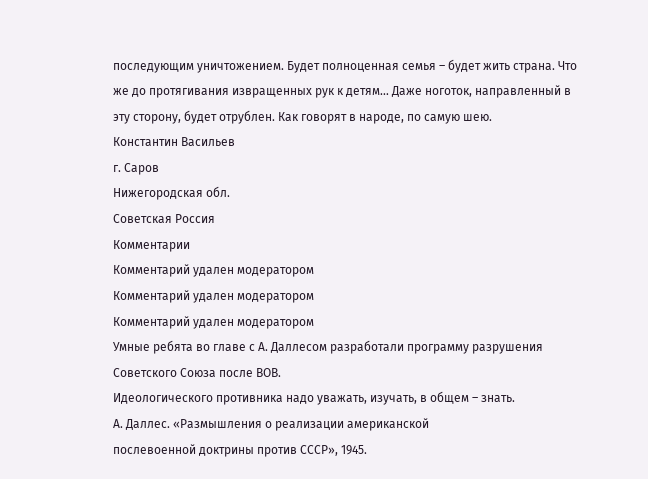последующим уничтожением. Будет полноценная семья – будет жить страна. Что же до протягивания извращенных рук к детям… Даже ноготок, направленный в эту сторону, будет отрублен. Как говорят в народе, по самую шею.
Константин Васильев
г. Саров
Нижегородская обл.
Советская Россия
Комментарии
Комментарий удален модератором
Комментарий удален модератором
Комментарий удален модератором
Умные ребята во главе с А. Даллесом разработали программу разрушения Советского Союза после ВОВ.
Идеологического противника надо уважать, изучать, в общем – знать.
А. Даллес. «Размышления о реализации американской
послевоенной доктрины против СССР», 1945.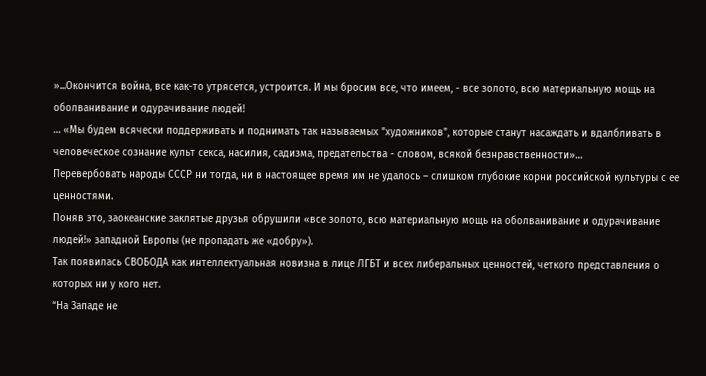»...Окончится война, все как-то утрясется, устроится. И мы бросим все, что имеем, - все золото, всю материальную мощь на оболванивание и одурачивание людей!
… «Мы будем всячески поддерживать и поднимать так называемых "художников", которые станут насаждать и вдалбливать в человеческое сознание культ секса, насилия, садизма, предательства - словом, всякой безнравственности»…
Перевербовать народы СССР ни тогда, ни в настоящее время им не удалось – слишком глубокие корни российской культуры с ее ценностями.
Поняв это, заокеанские заклятые друзья обрушили «все золото, всю материальную мощь на оболванивание и одурачивание людей!» западной Европы (не пропадать же «добру»).
Так появилась СВОБОДА как интеллектуальная новизна в лице ЛГБТ и всех либеральных ценностей, четкого представления о которых ни у кого нет.
“На Западе не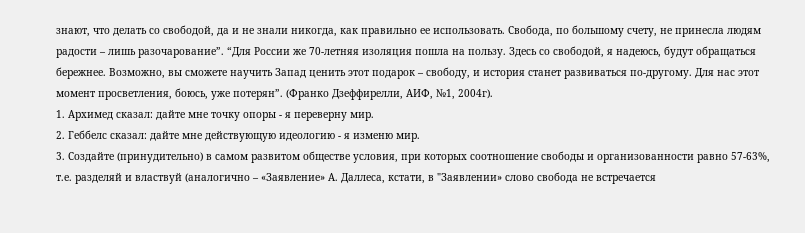знают, что делать со свободой, да и не знали никогда, как правильно ее использовать. Свобода, по большому счету, не принесла людям радости – лишь разочарование”. “Для России же 70-летняя изоляция пошла на пользу. Здесь со свободой, я надеюсь, будут обращаться бережнее. Возможно, вы сможете научить Запад ценить этот подарок – свободу, и история станет развиваться по-другому. Для нас этот момент просветления, боюсь, уже потерян”. (Франко Дзеффирелли, АИФ, №1, 2004г).
1. Архимед сказал: дайте мне точку опоры - я переверну мир.
2. Геббелс сказал: дайте мне действующую идеологию - я изменю мир.
3. Создайте (принудительно) в самом развитом обществе условия, при которых соотношение свободы и организованности равно 57-63%, т.е. разделяй и властвуй (аналогично – «Заявление» А. Даллеса, кстати, в "Заявлении» слово свобода не встречается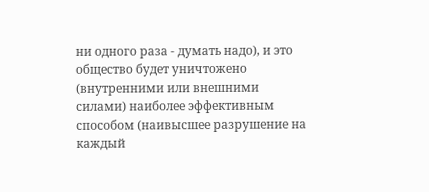ни одного раза - думать надо), и это общество будет уничтожено (внутренними или внешними силами) наиболее эффективным способом (наивысшее разрушение на каждый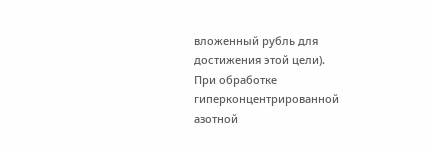вложенный рубль для достижения этой цели).
При обработке гиперконцентрированной азотной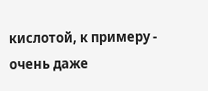кислотой, к примеру - очень даже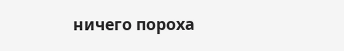ничего пороха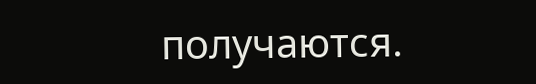получаются.